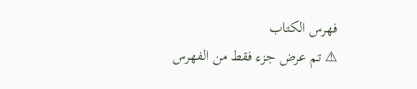فهرس الكتاب
⚠ تم عرض جزء فقط من الفهرس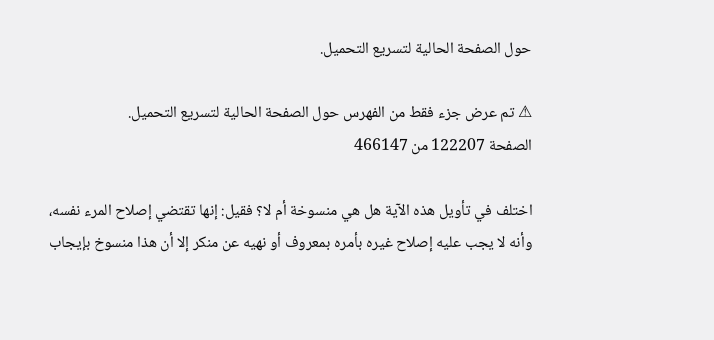حول الصفحة الحالية لتسريع التحميل.

⚠ تم عرض جزء فقط من الفهرس حول الصفحة الحالية لتسريع التحميل.
الصفحة 122207 من 466147

اختلف في تأويل هذه الآية هل هي منسوخة أم لا؟ فقيل: إنها تقتضي إصلاح المرء نفسه، وأنه لا يجب عليه إصلاح غيره بأمره بمعروف أو نهيه عن منكر إلا أن هذا منسوخ بإيجاب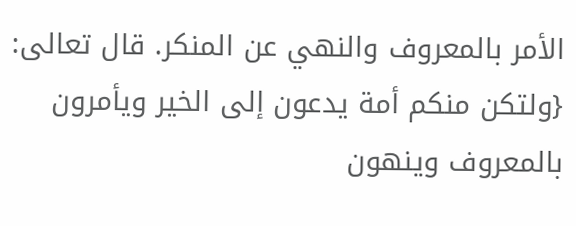الأمر بالمعروف والنهي عن المنكر. قال تعالى: {ولتكن منكم أمة يدعون إلى الخير ويأمرون بالمعروف وينهون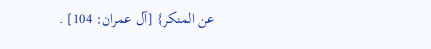عن المنكر} [آل عمران: 104] .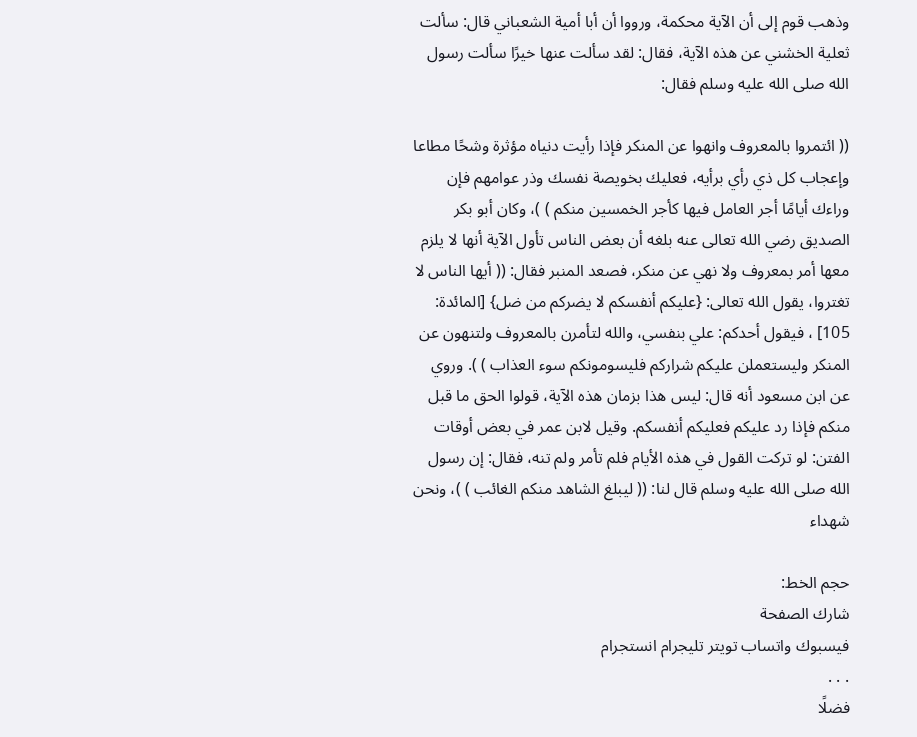وذهب قوم إلى أن الآية محكمة، ورووا أن أبا أمية الشعباني قال: سألت ثعلية الخشني عن هذه الآية، فقال: لقد سألت عنها خيرًا سألت رسول الله صلى الله عليه وسلم فقال:

(( ائتمروا بالمعروف وانهوا عن المنكر فإذا رأيت دنياه مؤثرة وشحًا مطاعا وإعجاب كل ذي رأي برأيه، فعليك بخويصة نفسك وذر عوامهم فإن وراءك أيامًا أجر العامل فيها كأجر الخمسين منكم ) )، وكان أبو بكر الصديق رضي الله تعالى عنه بلغه أن بعض الناس تأول الآية أنها لا يلزم معها أمر بمعروف ولا نهي عن منكر، فصعد المنبر فقال: (( أيها الناس لا تغتروا، يقول الله تعالى: {عليكم أنفسكم لا يضركم من ضل} [المائدة: 105] ، فيقول أحدكم: علي بنفسي، والله لتأمرن بالمعروف ولتنهون عن المنكر وليستعملن عليكم شراركم فليسومونكم سوء العذاب ) ). وروي عن ابن مسعود أنه قال: ليس هذا بزمان هذه الآية، قولوا الحق ما قبل منكم فإذا رد عليكم فعليكم أنفسكم. وقيل لابن عمر في بعض أوقات الفتن: لو تركت القول في هذه الأيام فلم تأمر ولم تنه، فقال: إن رسول الله صلى الله عليه وسلم قال لنا: (( ليبلغ الشاهد منكم الغائب ) )، ونحن شهداء

حجم الخط:
شارك الصفحة
فيسبوك واتساب تويتر تليجرام انستجرام
. . .
فضلًا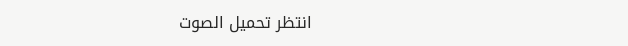انتظر تحميل الصوت